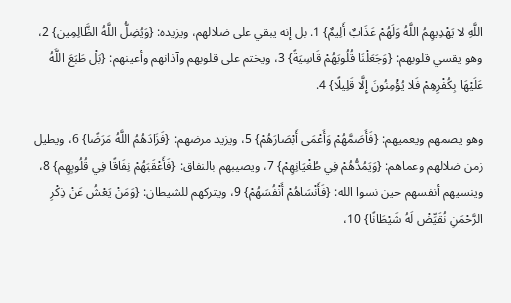اللَّهِ لا يَهْدِيهِمُ اللَّهُ وَلَهُمْ عَذَابٌ أَلِيمٌ} 1. بل إنه يبقي على ضلالهم، ويزيده: {وَيُضِلُّ اللَّهُ الظَّالِمِين} 2، وهو يقسي قلوبهم: {وَجَعَلْنَا قُلُوبَهُمْ قَاسِيَةً} 3، ويختم على قلوبهم وآذانهم وأعينهم: {بَلْ طَبَعَ اللَّهُ عَلَيْهَا بِكُفْرِهِمْ فَلا يُؤْمِنُونَ إِلَّا قَلِيلًا} 4.

وهو يصمهم ويعميهم: {فَأَصَمَّهُمْ وَأَعْمَى أَبْصَارَهُمْ} 5، ويزيد مرضهم: {فَزَادَهُمُ اللَّهُ مَرَضًا} 6، ويطيل زمن ضلالهم وعماهم: {وَيَمُدُّهُمْ فِي طُغْيَانِهِمْ} 7، ويصيبهم بالنفاق: {فَأَعْقَبَهُمْ نِفَاقًا فِي قُلُوبِهِم} 8، وينسيهم أنفسهم حين نسوا الله: {فَأَنْسَاهُمْ أَنْفُسَهُمْ} 9، ويتركهم للشيطان: {وَمَنْ يَعْشُ عَنْ ذِكْرِ الرَّحْمَنِ نُقَيِّضْ لَهُ شَيْطَانًا} 10،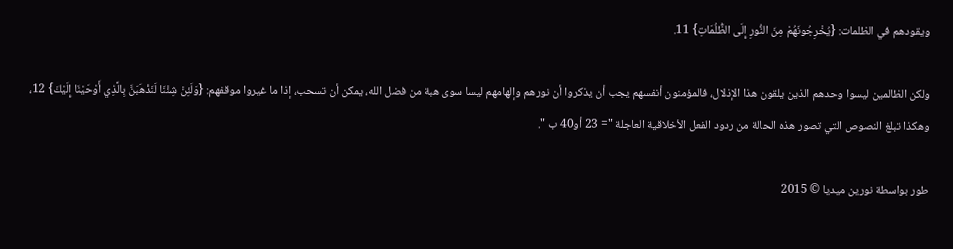ويقودهم في الظلمات: {يُخْرِجُونَهُمْ مِنَ النُّورِ إِلَى الظُّلُمَاتِ} 11.

ولكن الظالمين ليسوا وحدهم الذين يلقون هذا الإذلال، فالمؤمنون أنفسهم يجب أن يذكروا أن نورهم وإلهامهم ليسا سوى هبة من فضل الله، يمكن أن تسحب، إذا ما غيروا موقفهم: {وَلَئِنْ شِئْنَا لَنَذْهَبَنَّ بِالَّذِي أَوْحَيْنَا إِلَيْكَ} 12، وهكذا تبلغ النصوص التي تصور هذه الحالة من ردود الفعل الأخلاقية العاجلة "= 23 أو40 ب ".

طور بواسطة نورين ميديا © 2015